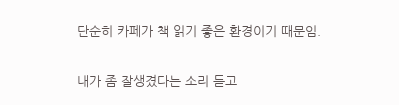단순히 카페가 책 읽기 좋은 환경이기 때문임.

내가 좀 잘생겼다는 소리 듣고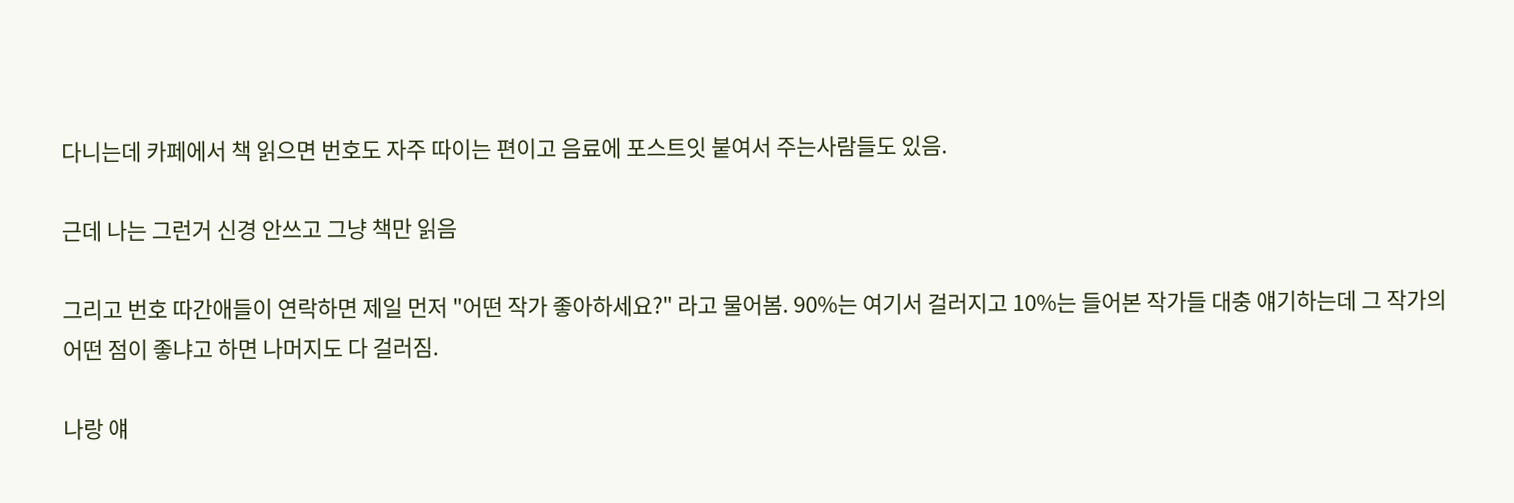다니는데 카페에서 책 읽으면 번호도 자주 따이는 편이고 음료에 포스트잇 붙여서 주는사람들도 있음.

근데 나는 그런거 신경 안쓰고 그냥 책만 읽음

그리고 번호 따간애들이 연락하면 제일 먼저 "어떤 작가 좋아하세요?" 라고 물어봄. 90%는 여기서 걸러지고 10%는 들어본 작가들 대충 얘기하는데 그 작가의 어떤 점이 좋냐고 하면 나머지도 다 걸러짐.

나랑 얘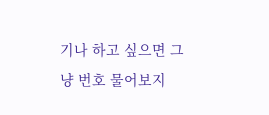기나 하고 싶으면 그냥 번호 물어보지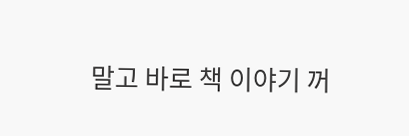말고 바로 책 이야기 꺼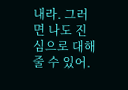내라. 그러면 나도 진심으로 대해줄 수 있어.